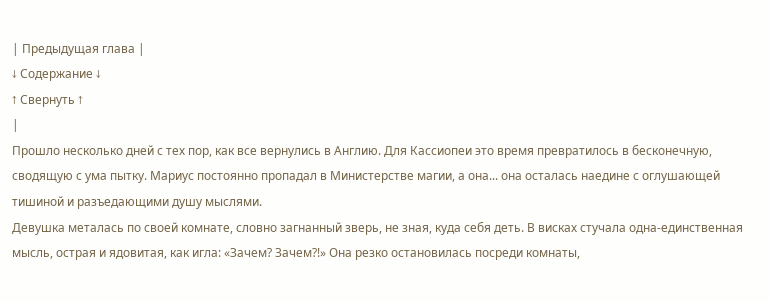| Предыдущая глава |
↓ Содержание ↓
↑ Свернуть ↑
|
Прошло несколько дней с тех пор, как все вернулись в Англию. Для Кассиопеи это время превратилось в бесконечную, сводящую с ума пытку. Мариус постоянно пропадал в Министерстве магии, а она... она осталась наедине с оглушающей тишиной и разъедающими душу мыслями.
Девушка металась по своей комнате, словно загнанный зверь, не зная, куда себя деть. В висках стучала одна-единственная мысль, острая и ядовитая, как игла: «Зачем? Зачем?!» Она резко остановилась посреди комнаты,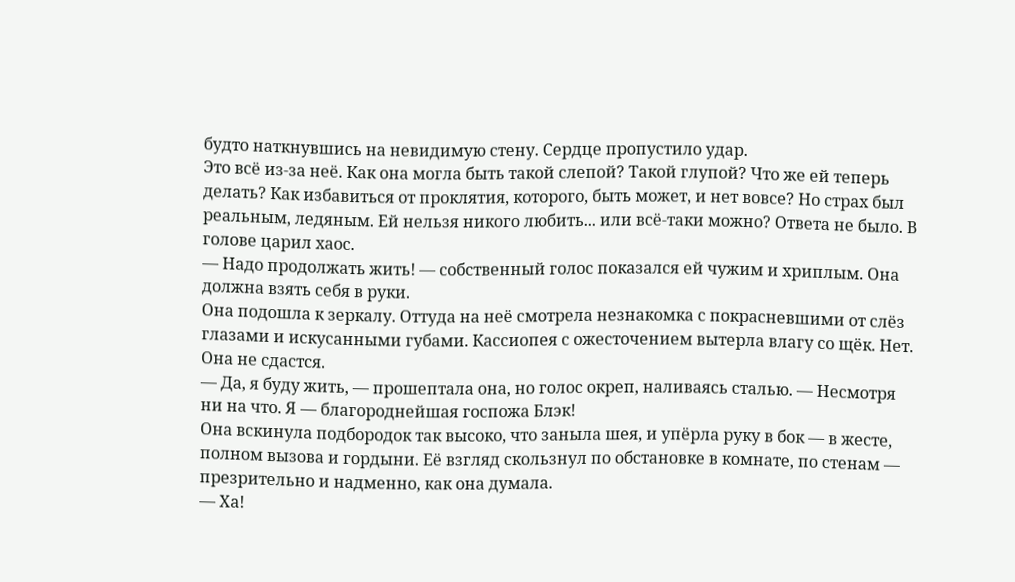будто наткнувшись на невидимую стену. Сердце пропустило удар.
Это всё из-за неё. Как она могла быть такой слепой? Такой глупой? Что же ей теперь делать? Как избавиться от проклятия, которого, быть может, и нет вовсе? Но страх был реальным, ледяным. Ей нельзя никого любить... или всё-таки можно? Ответа не было. В голове царил хаос.
— Надо продолжать жить! — собственный голос показался ей чужим и хриплым. Она должна взять себя в руки.
Она подошла к зеркалу. Оттуда на неё смотрела незнакомка с покрасневшими от слёз глазами и искусанными губами. Кассиопея с ожесточением вытерла влагу со щёк. Нет. Она не сдастся.
— Да, я буду жить, — прошептала она, но голос окреп, наливаясь сталью. — Несмотря ни на что. Я — благороднейшая госпожа Блэк!
Она вскинула подбородок так высоко, что заныла шея, и упёрла руку в бок — в жесте, полном вызова и гордыни. Её взгляд скользнул по обстановке в комнате, по стенам — презрительно и надменно, как она думала.
— Ха!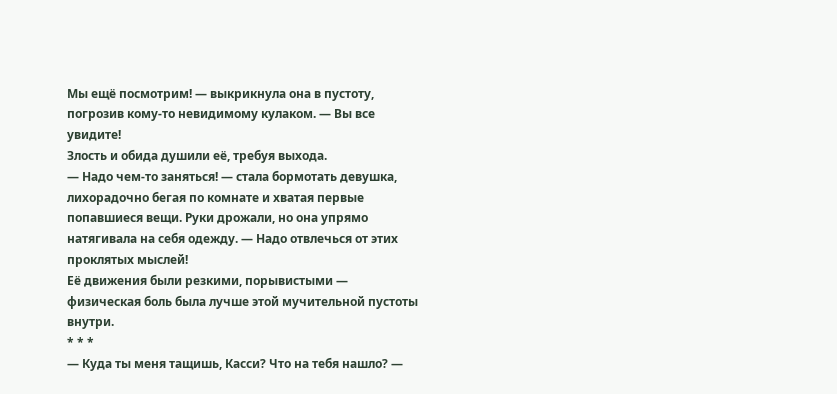Мы ещё посмотрим! — выкрикнула она в пустоту, погрозив кому-то невидимому кулаком. — Вы все увидите!
Злость и обида душили её, требуя выхода.
— Надо чем-то заняться! — стала бормотать девушка, лихорадочно бегая по комнате и хватая первые попавшиеся вещи. Руки дрожали, но она упрямо натягивала на себя одежду. — Надо отвлечься от этих проклятых мыслей!
Её движения были резкими, порывистыми — физическая боль была лучше этой мучительной пустоты внутри.
* * *
— Куда ты меня тащишь, Касси? Что на тебя нашло? —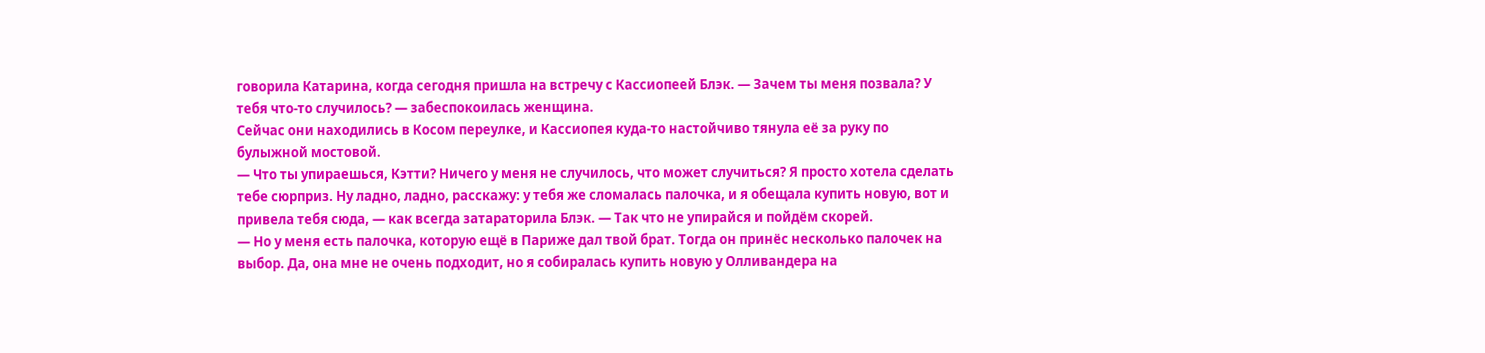говорила Катарина, когда сегодня пришла на встречу с Кассиопеей Блэк. — Зачем ты меня позвала? У тебя что-то случилось? — забеспокоилась женщина.
Сейчас они находились в Косом переулке, и Кассиопея куда-то настойчиво тянула её за руку по булыжной мостовой.
— Что ты упираешься, Кэтти? Ничего у меня не случилось, что может случиться? Я просто хотела сделать тебе сюрприз. Ну ладно, ладно, расскажу: у тебя же сломалась палочка, и я обещала купить новую, вот и привела тебя сюда, — как всегда затараторила Блэк. — Так что не упирайся и пойдём скорей.
— Но у меня есть палочка, которую ещё в Париже дал твой брат. Тогда он принёс несколько палочек на выбор. Да, она мне не очень подходит, но я собиралась купить новую у Олливандера на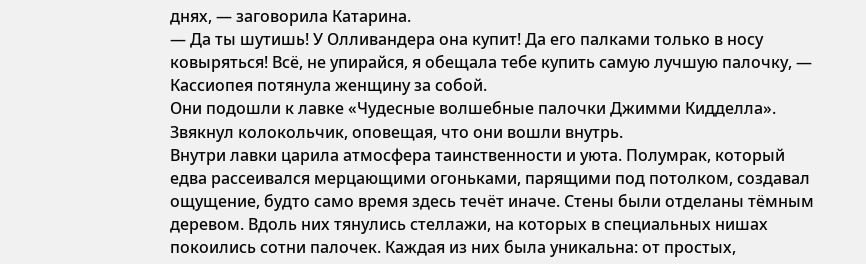днях, — заговорила Катарина.
— Да ты шутишь! У Олливандера она купит! Да его палками только в носу ковыряться! Всё, не упирайся, я обещала тебе купить самую лучшую палочку, — Кассиопея потянула женщину за собой.
Они подошли к лавке «Чудесные волшебные палочки Джимми Кидделла». Звякнул колокольчик, оповещая, что они вошли внутрь.
Внутри лавки царила атмосфера таинственности и уюта. Полумрак, который едва рассеивался мерцающими огоньками, парящими под потолком, создавал ощущение, будто само время здесь течёт иначе. Стены были отделаны тёмным деревом. Вдоль них тянулись стеллажи, на которых в специальных нишах покоились сотни палочек. Каждая из них была уникальна: от простых,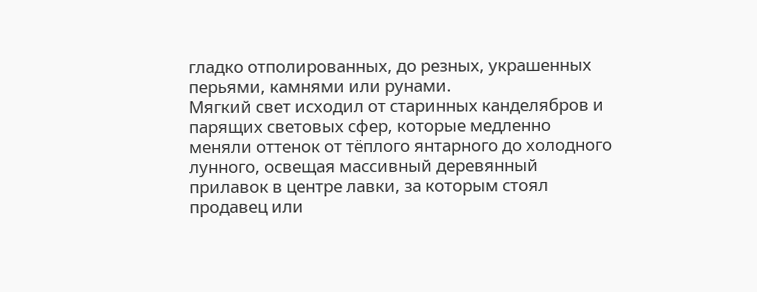гладко отполированных, до резных, украшенных перьями, камнями или рунами.
Мягкий свет исходил от старинных канделябров и парящих световых сфер, которые медленно меняли оттенок от тёплого янтарного до холодного лунного, освещая массивный деревянный прилавок в центре лавки, за которым стоял продавец или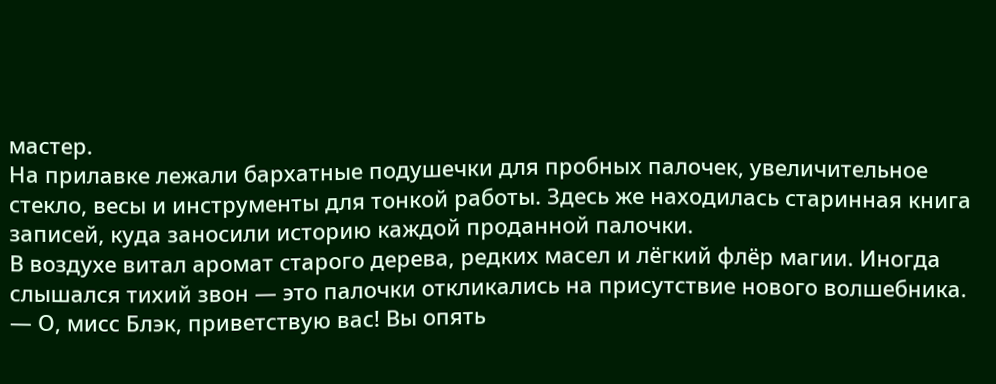мастер.
На прилавке лежали бархатные подушечки для пробных палочек, увеличительное стекло, весы и инструменты для тонкой работы. Здесь же находилась старинная книга записей, куда заносили историю каждой проданной палочки.
В воздухе витал аромат старого дерева, редких масел и лёгкий флёр магии. Иногда слышался тихий звон — это палочки откликались на присутствие нового волшебника.
— О, мисс Блэк, приветствую вас! Вы опять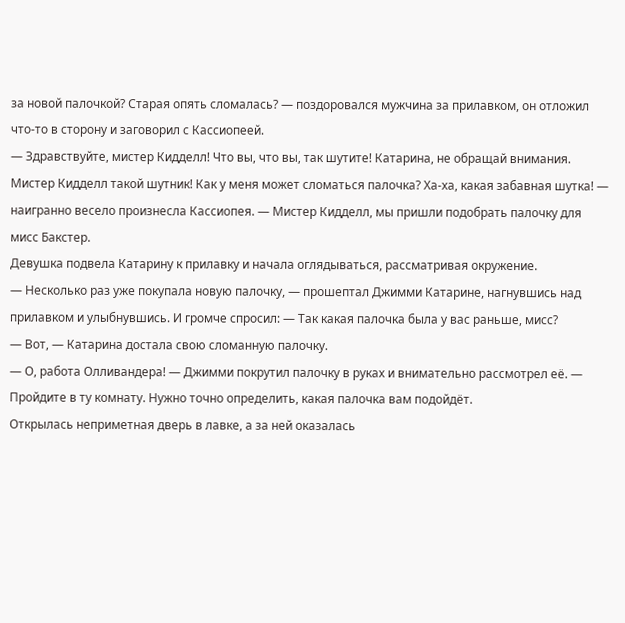за новой палочкой? Старая опять сломалась? — поздоровался мужчина за прилавком, он отложил что-то в сторону и заговорил с Кассиопеей.
— Здравствуйте, мистер Кидделл! Что вы, что вы, так шутите! Катарина, не обращай внимания. Мистер Кидделл такой шутник! Как у меня может сломаться палочка? Ха-ха, какая забавная шутка! — наигранно весело произнесла Кассиопея. — Мистер Кидделл, мы пришли подобрать палочку для мисс Бакстер.
Девушка подвела Катарину к прилавку и начала оглядываться, рассматривая окружение.
— Несколько раз уже покупала новую палочку, — прошептал Джимми Катарине, нагнувшись над прилавком и улыбнувшись. И громче спросил: — Так какая палочка была у вас раньше, мисс?
— Вот, — Катарина достала свою сломанную палочку.
— О, работа Олливандера! — Джимми покрутил палочку в руках и внимательно рассмотрел её. — Пройдите в ту комнату. Нужно точно определить, какая палочка вам подойдёт.
Открылась неприметная дверь в лавке, а за ней оказалась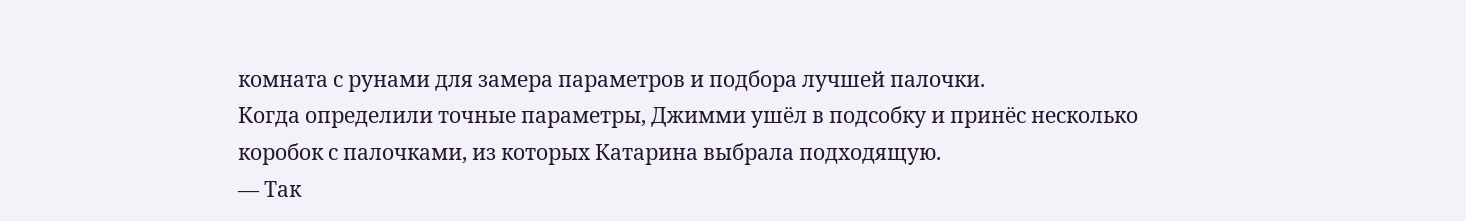комната с рунами для замера параметров и подбора лучшей палочки.
Когда определили точные параметры, Джимми ушёл в подсобку и принёс несколько коробок с палочками, из которых Катарина выбрала подходящую.
— Так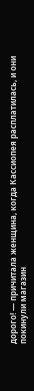дорого! — причитала женщина, когда Кассиопея расплатилась, и они покинули магазин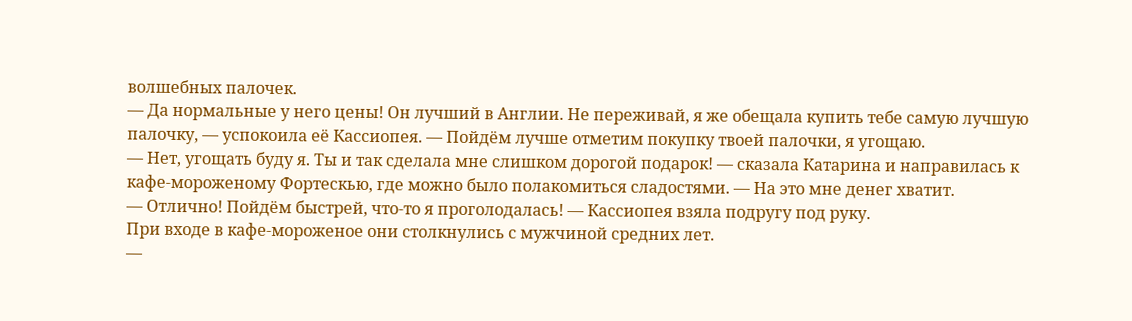волшебных палочек.
— Да нормальные у него цены! Он лучший в Англии. Не переживай, я же обещала купить тебе самую лучшую палочку, — успокоила её Кассиопея. — Пойдём лучше отметим покупку твоей палочки, я угощаю.
— Нет, угощать буду я. Ты и так сделала мне слишком дорогой подарок! — сказала Катарина и направилась к кафе-мороженому Фортескью, где можно было полакомиться сладостями. — На это мне денег хватит.
— Отлично! Пойдём быстрей, что-то я проголодалась! — Кассиопея взяла подругу под руку.
При входе в кафе-мороженое они столкнулись с мужчиной средних лет.
—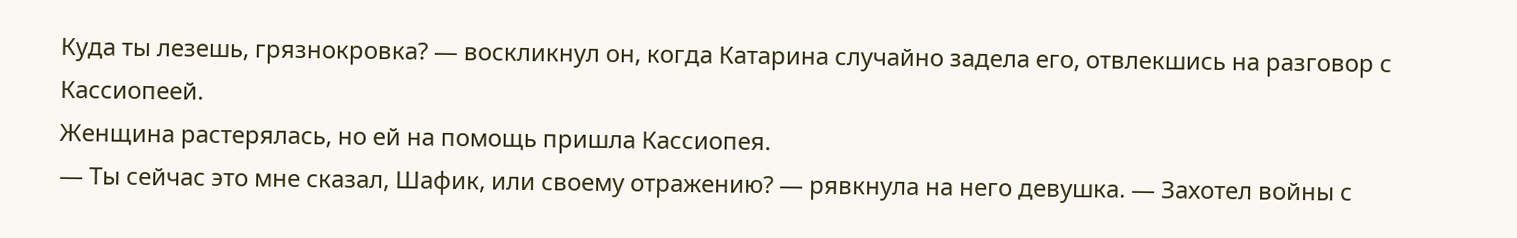Куда ты лезешь, грязнокровка? — воскликнул он, когда Катарина случайно задела его, отвлекшись на разговор с Кассиопеей.
Женщина растерялась, но ей на помощь пришла Кассиопея.
— Ты сейчас это мне сказал, Шафик, или своему отражению? — рявкнула на него девушка. — Захотел войны с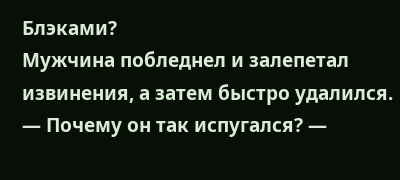Блэками?
Мужчина побледнел и залепетал извинения, а затем быстро удалился.
— Почему он так испугался? —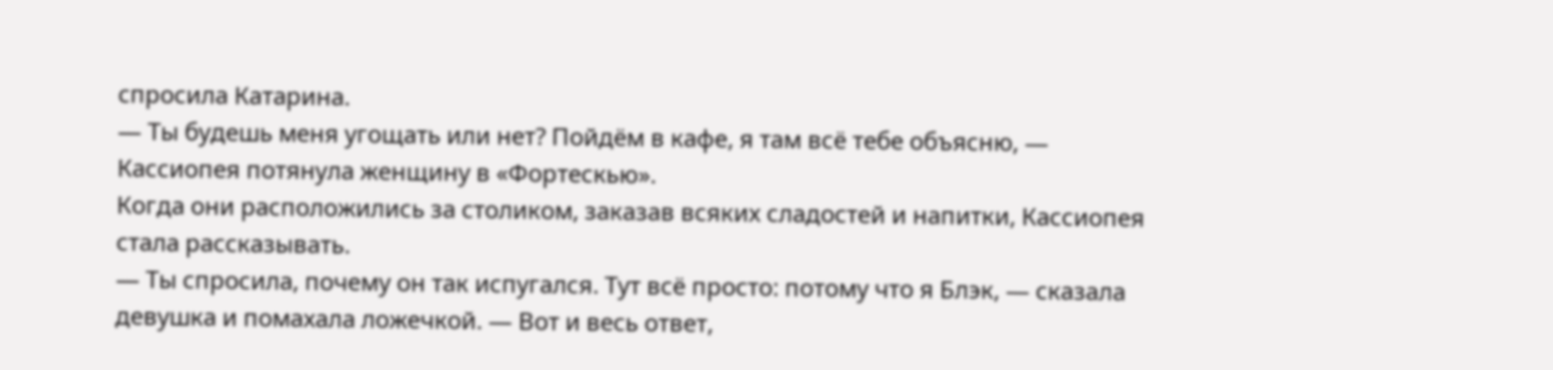спросила Катарина.
— Ты будешь меня угощать или нет? Пойдём в кафе, я там всё тебе объясню, — Кассиопея потянула женщину в «Фортескью».
Когда они расположились за столиком, заказав всяких сладостей и напитки, Кассиопея стала рассказывать.
— Ты спросила, почему он так испугался. Тут всё просто: потому что я Блэк, — сказала девушка и помахала ложечкой. — Вот и весь ответ,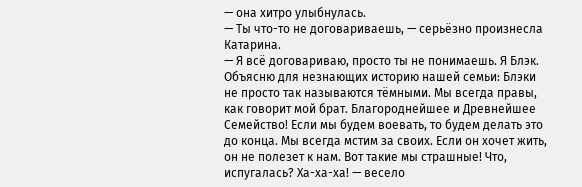— она хитро улыбнулась.
— Ты что-то не договариваешь, — серьёзно произнесла Катарина.
— Я всё договариваю, просто ты не понимаешь. Я Блэк. Объясню для незнающих историю нашей семьи: Блэки не просто так называются тёмными. Мы всегда правы, как говорит мой брат. Благороднейшее и Древнейшее Семейство! Если мы будем воевать, то будем делать это до конца. Мы всегда мстим за своих. Если он хочет жить, он не полезет к нам. Вот такие мы страшные! Что, испугалась? Ха-ха-ха! — весело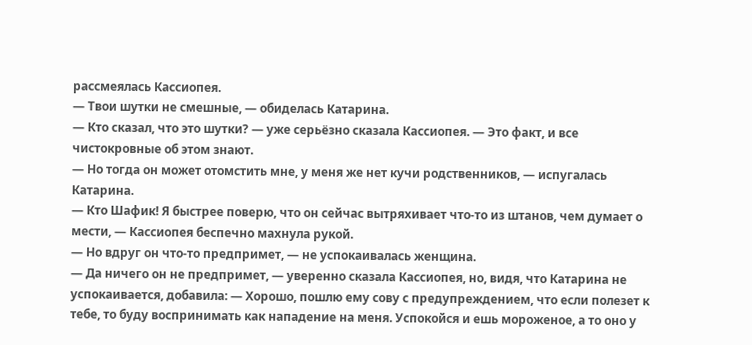рассмеялась Кассиопея.
— Твои шутки не смешные, — обиделась Катарина.
— Кто сказал, что это шутки? — уже серьёзно сказала Кассиопея. — Это факт, и все чистокровные об этом знают.
— Но тогда он может отомстить мне, у меня же нет кучи родственников, — испугалась Катарина.
— Кто Шафик! Я быстрее поверю, что он сейчас вытряхивает что-то из штанов, чем думает о мести, — Кассиопея беспечно махнула рукой.
— Но вдруг он что-то предпримет, — не успокаивалась женщина.
— Да ничего он не предпримет, — уверенно сказала Кассиопея, но, видя, что Катарина не успокаивается, добавила: — Хорошо, пошлю ему сову с предупреждением, что если полезет к тебе, то буду воспринимать как нападение на меня. Успокойся и ешь мороженое, а то оно у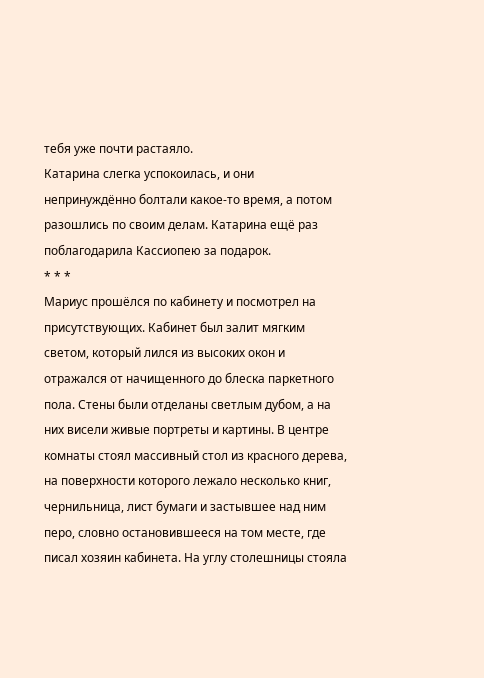тебя уже почти растаяло.
Катарина слегка успокоилась, и они непринуждённо болтали какое-то время, а потом разошлись по своим делам. Катарина ещё раз поблагодарила Кассиопею за подарок.
* * *
Мариус прошёлся по кабинету и посмотрел на присутствующих. Кабинет был залит мягким светом, который лился из высоких окон и отражался от начищенного до блеска паркетного пола. Стены были отделаны светлым дубом, а на них висели живые портреты и картины. В центре комнаты стоял массивный стол из красного дерева, на поверхности которого лежало несколько книг, чернильница, лист бумаги и застывшее над ним перо, словно остановившееся на том месте, где писал хозяин кабинета. На углу столешницы стояла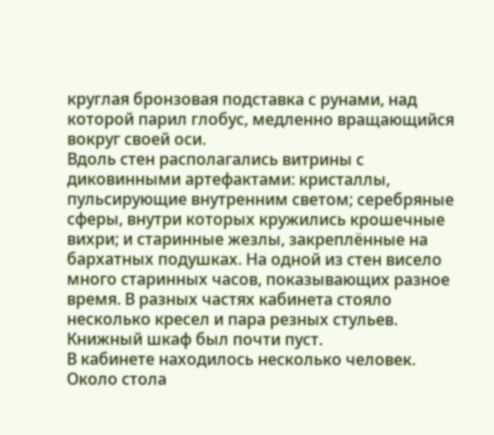круглая бронзовая подставка с рунами, над которой парил глобус, медленно вращающийся вокруг своей оси.
Вдоль стен располагались витрины с диковинными артефактами: кристаллы, пульсирующие внутренним светом; серебряные сферы, внутри которых кружились крошечные вихри; и старинные жезлы, закреплённые на бархатных подушках. На одной из стен висело много старинных часов, показывающих разное время. В разных частях кабинета стояло несколько кресел и пара резных стульев. Книжный шкаф был почти пуст.
В кабинете находилось несколько человек. Около стола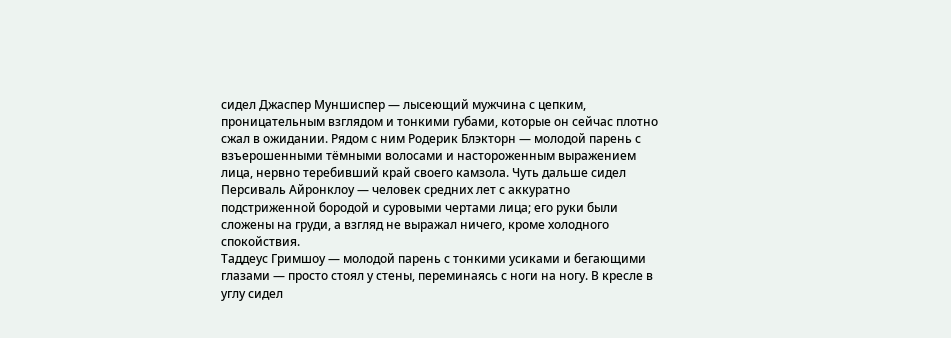сидел Джаспер Муншиспер — лысеющий мужчина с цепким, проницательным взглядом и тонкими губами, которые он сейчас плотно сжал в ожидании. Рядом с ним Родерик Блэкторн — молодой парень с взъерошенными тёмными волосами и настороженным выражением лица, нервно теребивший край своего камзола. Чуть дальше сидел Персиваль Айронклоу — человек средних лет с аккуратно подстриженной бородой и суровыми чертами лица; его руки были сложены на груди, а взгляд не выражал ничего, кроме холодного спокойствия.
Таддеус Гримшоу — молодой парень с тонкими усиками и бегающими глазами — просто стоял у стены, переминаясь с ноги на ногу. В кресле в углу сидел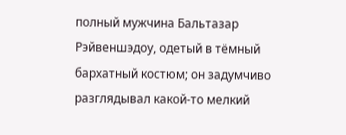полный мужчина Бальтазар Рэйвеншэдоу, одетый в тёмный бархатный костюм; он задумчиво разглядывал какой-то мелкий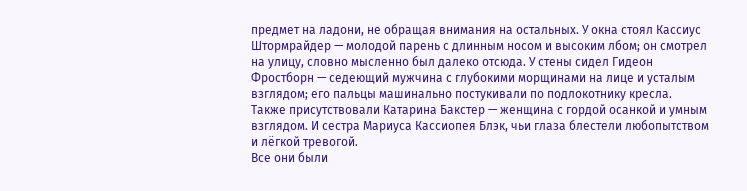предмет на ладони, не обращая внимания на остальных. У окна стоял Кассиус Штормрайдер — молодой парень с длинным носом и высоким лбом; он смотрел на улицу, словно мысленно был далеко отсюда. У стены сидел Гидеон Фростборн — седеющий мужчина с глубокими морщинами на лице и усталым взглядом; его пальцы машинально постукивали по подлокотнику кресла.
Также присутствовали Катарина Бакстер — женщина с гордой осанкой и умным взглядом. И сестра Мариуса Кассиопея Блэк, чьи глаза блестели любопытством и лёгкой тревогой.
Все они были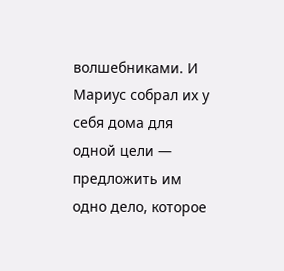волшебниками. И Мариус собрал их у себя дома для одной цели — предложить им одно дело, которое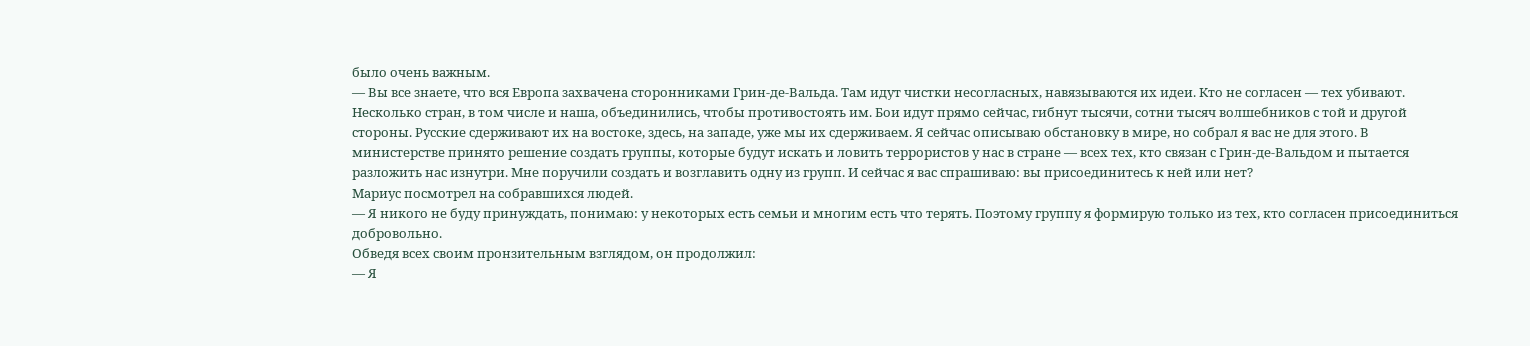было очень важным.
— Вы все знаете, что вся Европа захвачена сторонниками Грин-де-Вальда. Там идут чистки несогласных, навязываются их идеи. Кто не согласен — тех убивают. Несколько стран, в том числе и наша, объединились, чтобы противостоять им. Бои идут прямо сейчас, гибнут тысячи, сотни тысяч волшебников с той и другой стороны. Русские сдерживают их на востоке, здесь, на западе, уже мы их сдерживаем. Я сейчас описываю обстановку в мире, но собрал я вас не для этого. В министерстве принято решение создать группы, которые будут искать и ловить террористов у нас в стране — всех тех, кто связан с Грин-де-Вальдом и пытается разложить нас изнутри. Мне поручили создать и возглавить одну из групп. И сейчас я вас спрашиваю: вы присоединитесь к ней или нет?
Мариус посмотрел на собравшихся людей.
— Я никого не буду принуждать, понимаю: у некоторых есть семьи и многим есть что терять. Поэтому группу я формирую только из тех, кто согласен присоединиться добровольно.
Обведя всех своим пронзительным взглядом, он продолжил:
— Я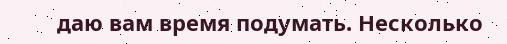даю вам время подумать. Несколько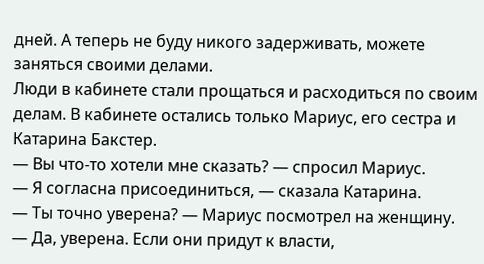дней. А теперь не буду никого задерживать, можете заняться своими делами.
Люди в кабинете стали прощаться и расходиться по своим делам. В кабинете остались только Мариус, его сестра и Катарина Бакстер.
— Вы что-то хотели мне сказать? — спросил Мариус.
— Я согласна присоединиться, — сказала Катарина.
— Ты точно уверена? — Мариус посмотрел на женщину.
— Да, уверена. Если они придут к власти,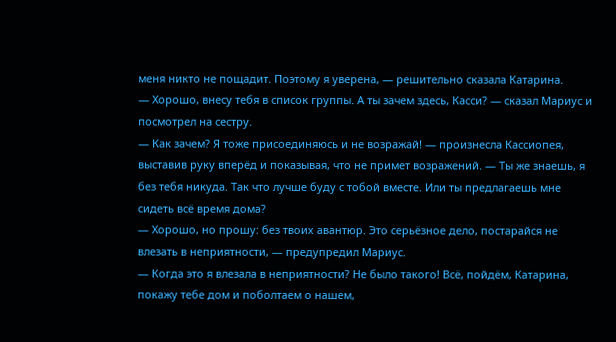меня никто не пощадит. Поэтому я уверена, — решительно сказала Катарина.
— Хорошо, внесу тебя в список группы. А ты зачем здесь, Касси? — сказал Мариус и посмотрел на сестру.
— Как зачем? Я тоже присоединяюсь и не возражай! — произнесла Кассиопея, выставив руку вперёд и показывая, что не примет возражений. — Ты же знаешь, я без тебя никуда. Так что лучше буду с тобой вместе. Или ты предлагаешь мне сидеть всё время дома?
— Хорошо, но прошу: без твоих авантюр. Это серьёзное дело, постарайся не влезать в неприятности, — предупредил Мариус.
— Когда это я влезала в неприятности? Не было такого! Всё, пойдём, Катарина, покажу тебе дом и поболтаем о нашем,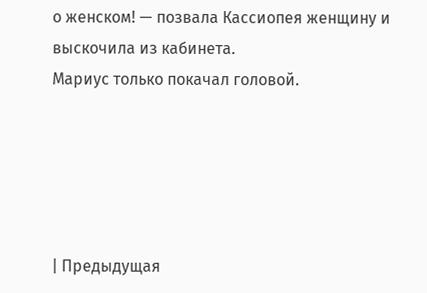о женском! — позвала Кассиопея женщину и выскочила из кабинета.
Мариус только покачал головой.





| Предыдущая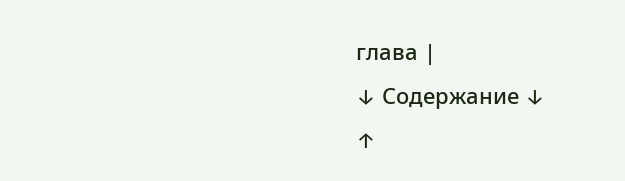глава |
↓ Содержание ↓
↑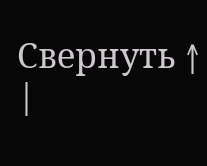Свернуть ↑
|